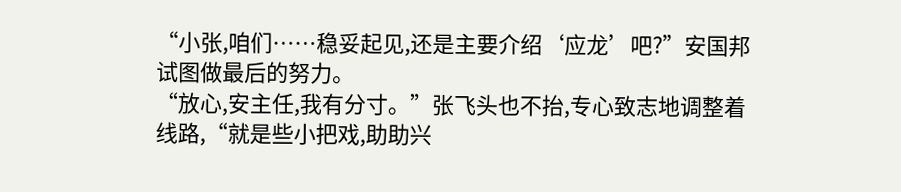“小张,咱们……稳妥起见,还是主要介绍‘应龙’吧?”安国邦试图做最后的努力。
“放心,安主任,我有分寸。”张飞头也不抬,专心致志地调整着线路,“就是些小把戏,助助兴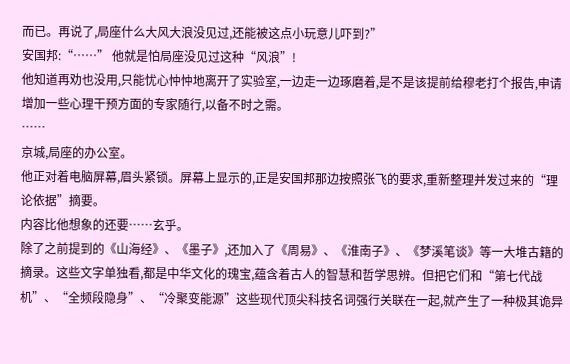而已。再说了,局座什么大风大浪没见过,还能被这点小玩意儿吓到?”
安国邦:“……” 他就是怕局座没见过这种“风浪”!
他知道再劝也没用,只能忧心忡忡地离开了实验室,一边走一边琢磨着,是不是该提前给穆老打个报告,申请增加一些心理干预方面的专家随行,以备不时之需。
……
京城,局座的办公室。
他正对着电脑屏幕,眉头紧锁。屏幕上显示的,正是安国邦那边按照张飞的要求,重新整理并发过来的“理论依据”摘要。
内容比他想象的还要……玄乎。
除了之前提到的《山海经》、《墨子》,还加入了《周易》、《淮南子》、《梦溪笔谈》等一大堆古籍的摘录。这些文字单独看,都是中华文化的瑰宝,蕴含着古人的智慧和哲学思辨。但把它们和“第七代战机”、“全频段隐身”、“冷聚变能源”这些现代顶尖科技名词强行关联在一起,就产生了一种极其诡异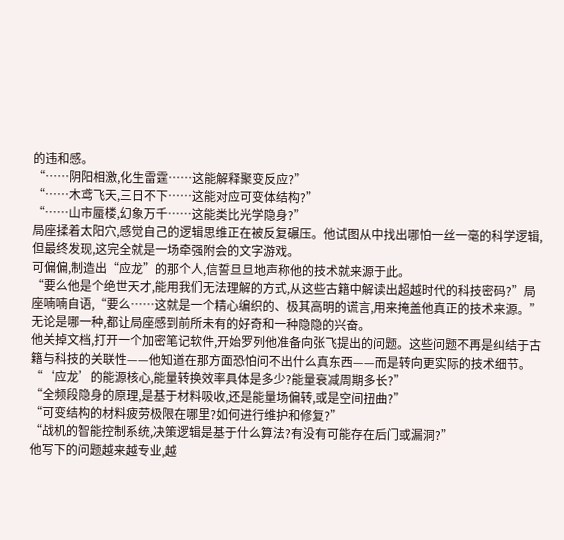的违和感。
“……阴阳相激,化生雷霆……这能解释聚变反应?”
“……木鸢飞天,三日不下……这能对应可变体结构?”
“……山市蜃楼,幻象万千……这能类比光学隐身?”
局座揉着太阳穴,感觉自己的逻辑思维正在被反复碾压。他试图从中找出哪怕一丝一毫的科学逻辑,但最终发现,这完全就是一场牵强附会的文字游戏。
可偏偏,制造出“应龙”的那个人,信誓旦旦地声称他的技术就来源于此。
“要么他是个绝世天才,能用我们无法理解的方式,从这些古籍中解读出超越时代的科技密码?”局座喃喃自语,“要么……这就是一个精心编织的、极其高明的谎言,用来掩盖他真正的技术来源。”
无论是哪一种,都让局座感到前所未有的好奇和一种隐隐的兴奋。
他关掉文档,打开一个加密笔记软件,开始罗列他准备向张飞提出的问题。这些问题不再是纠结于古籍与科技的关联性——他知道在那方面恐怕问不出什么真东西——而是转向更实际的技术细节。
“‘应龙’的能源核心,能量转换效率具体是多少?能量衰减周期多长?”
“全频段隐身的原理,是基于材料吸收,还是能量场偏转,或是空间扭曲?”
“可变结构的材料疲劳极限在哪里?如何进行维护和修复?”
“战机的智能控制系统,决策逻辑是基于什么算法?有没有可能存在后门或漏洞?”
他写下的问题越来越专业,越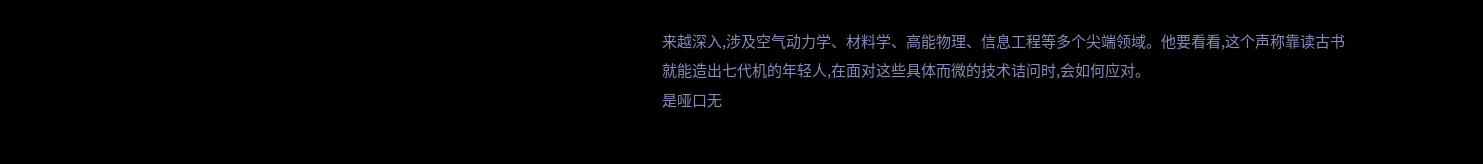来越深入,涉及空气动力学、材料学、高能物理、信息工程等多个尖端领域。他要看看,这个声称靠读古书就能造出七代机的年轻人,在面对这些具体而微的技术诘问时,会如何应对。
是哑口无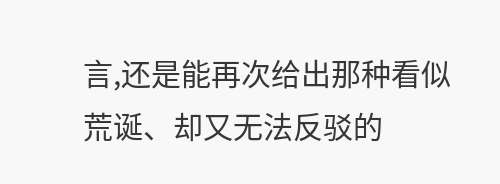言,还是能再次给出那种看似荒诞、却又无法反驳的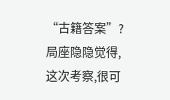“古籍答案”?
局座隐隐觉得,这次考察,很可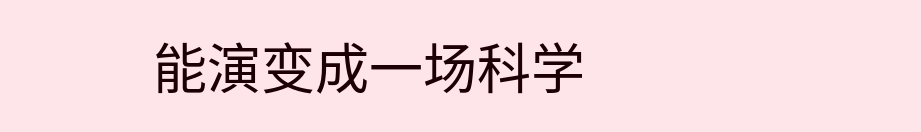能演变成一场科学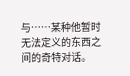与……某种他暂时无法定义的东西之间的奇特对话。